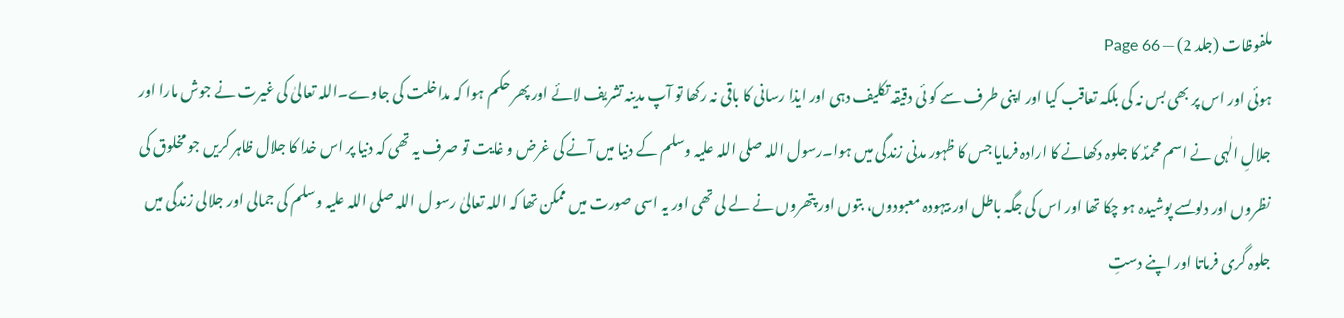ملفوظات (جلد 2) — Page 66
ہوئی اور اس پر بھی بس نہ کی بلکہ تعاقب کیا اور اپنی طرف سے کو ئی دقیقہ تکلیف دہی اور ایذا رسانی کا باقی نہ رکھا تو آپ مدینہ تشریف لائے اور پھر حکم ہوا کہ مداخلت کی جاوے۔اللہ تعالیٰ کی غیرت نے جوش مارا اور جلالِ الٰہی نے اسم محمدؐ کا جلوہ دکھانے کا ارادہ فرمایا جس کا ظہور مدنی زندگی میں ہوا۔رسول اللہ صلی اللہ علیہ وسلم کے دنیا میں آنے کی غرض و غایت تو صرف یہ تھی کہ دنیا پر اس خدا کا جلال ظاہر کریں جو مخلوق کی نظروں اور دلوںسے پوشیدہ ہو چکا تھا اور اس کی جگہ باطل اور بیہودہ معبودوں، بتوں اور پتھروں نے لے لی تھی اور یہ اسی صورت میں ممکن تھا کہ اللہ تعالیٰ رسو ل اللہ صلی اللہ علیہ وسلم کی جمالی اور جلالی زندگی میں جلوہ گری فرماتا اور اپنے دستِ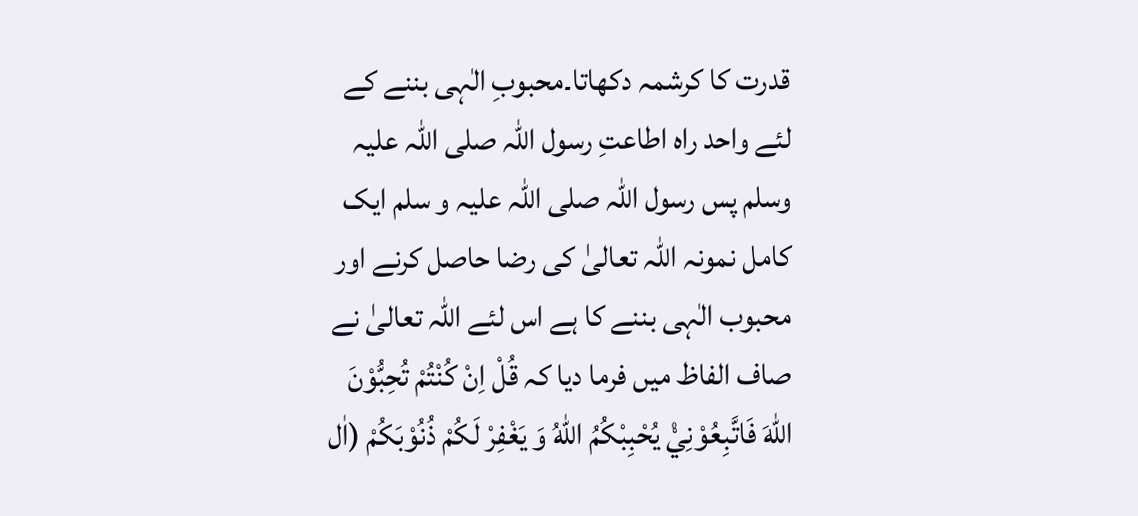قدرت کا کرشمہ دکھاتا۔محبوبِ الٰہی بننے کے لئے واحد راہ اطاعتِ رسول اللہ صلی اللہ علیہ وسلم پس رسول اللہ صلی اللہ علیہ و سلم ایک کامل نمونہ اللہ تعالیٰ کی رضا حاصل کرنے اور محبوب الٰہی بننے کا ہے اس لئے اللہ تعالیٰ نے صاف الفاظ میں فرما دیا کہ قُلْ اِنْ كُنْتُمْ تُحِبُّوْنَ اللّٰهَ فَاتَّبِعُوْنِيْ۠ يُحْبِبْكُمُ اللّٰهُ وَ يَغْفِرْ لَكُمْ ذُنُوْبَكُمْ (اٰل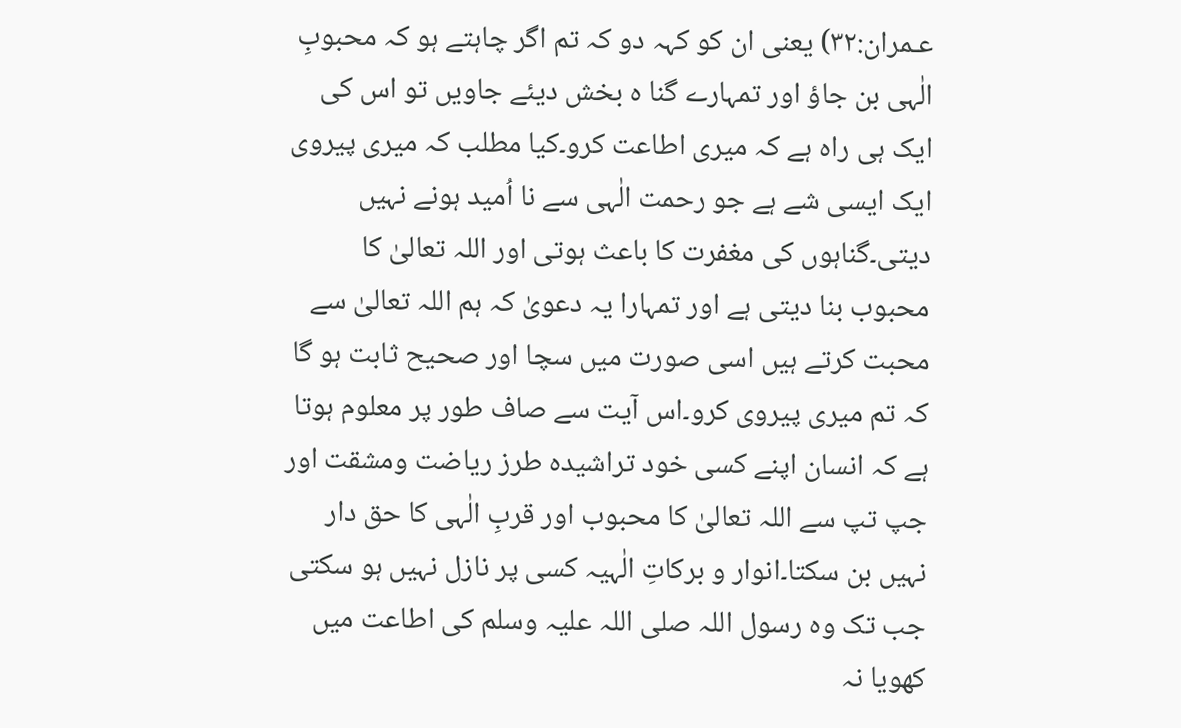عـمران:۳۲) یعنی ان کو کہہ دو کہ تم اگر چاہتے ہو کہ محبوبِ الٰہی بن جاؤ اور تمہارے گنا ہ بخش دیئے جاویں تو اس کی ایک ہی راہ ہے کہ میری اطاعت کرو۔کیا مطلب کہ میری پیروی ایک ایسی شے ہے جو رحمت الٰہی سے نا اُمید ہونے نہیں دیتی۔گناہوں کی مغفرت کا باعث ہوتی اور اللہ تعالیٰ کا محبوب بنا دیتی ہے اور تمہارا یہ دعویٰ کہ ہم اللہ تعالیٰ سے محبت کرتے ہیں اسی صورت میں سچا اور صحیح ثابت ہو گا کہ تم میری پیروی کرو۔اس آیت سے صاف طور پر معلوم ہوتا ہے کہ انسان اپنے کسی خود تراشیدہ طرز ریاضت ومشقت اور جپ تپ سے اللہ تعالیٰ کا محبوب اور قربِ الٰہی کا حق دار نہیں بن سکتا۔انوار و برکاتِ الٰہیہ کسی پر نازل نہیں ہو سکتی جب تک وہ رسول اللہ صلی اللہ علیہ وسلم کی اطاعت میں کھویا نہ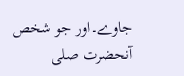جاوے۔اور جو شخص آنحضرت صلی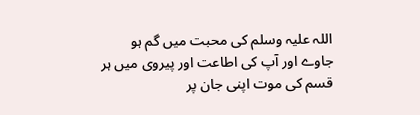اللہ علیہ وسلم کی محبت میں گم ہو جاوے اور آپ کی اطاعت اور پیروی میں ہر قسم کی موت اپنی جان پر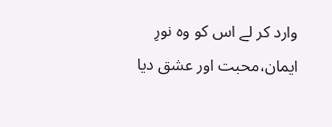وارد کر لے اس کو وہ نورِ ایمان،محبت اور عشق دیا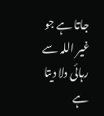جاتا ہے جو غیر اللہ سے رہائی دلا دیتا ہے